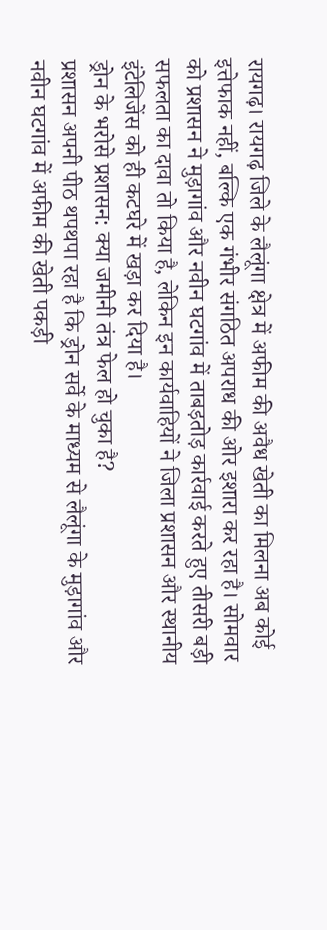रायगढ़। रायगढ़ जिले के लैलूंगा क्षेत्र में अफीम की अवैध खेती का मिलना अब कोई इत्तेफाक नहीं, बल्कि एक गंभीर संगठित अपराध की ओर इशारा कर रहा है। सोमवार को प्रशासन ने मुड़ागांव और नवीन घटगांव में ताबड़तोड़ कार्रवाई करते हुए तीसरी बड़ी सफलता का दावा तो किया है, लेकिन इन कार्यवाहियों ने जिला प्रशासन और स्थानीय इंटेलिजेंस को ही कटघरे में खड़ा कर दिया है।
ड्रोन के भरोसे प्रशासन: क्या जमीनी तंत्र फेल हो चुका है?
प्रशासन अपनी पीठ थपथपा रहा है कि ड्रोन सर्वे के माध्यम से लैलूंगा के मुड़ागांव और नवीन घटगांव में अफीम की खेती पकड़ी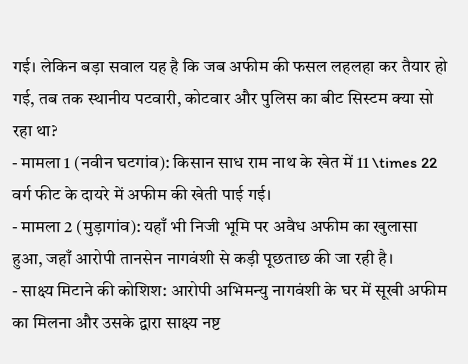गई। लेकिन बड़ा सवाल यह है कि जब अफीम की फसल लहलहा कर तैयार हो गई, तब तक स्थानीय पटवारी, कोटवार और पुलिस का बीट सिस्टम क्या सो रहा था?
- मामला 1 (नवीन घटगांव): किसान साध राम नाथ के खेत में 11 \times 22 वर्ग फीट के दायरे में अफीम की खेती पाई गई।
- मामला 2 (मुड़ागांव): यहाँ भी निजी भूमि पर अवैध अफीम का खुलासा हुआ, जहाँ आरोपी तानसेन नागवंशी से कड़ी पूछताछ की जा रही है।
- साक्ष्य मिटाने की कोशिश: आरोपी अभिमन्यु नागवंशी के घर में सूखी अफीम का मिलना और उसके द्वारा साक्ष्य नष्ट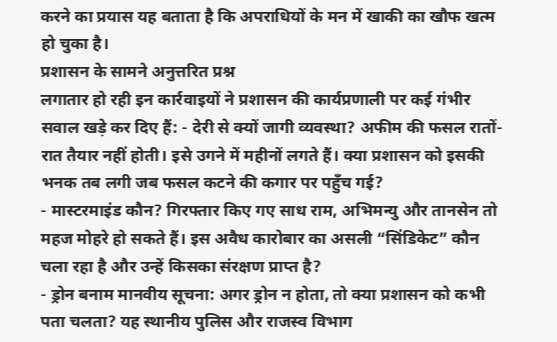करने का प्रयास यह बताता है कि अपराधियों के मन में खाकी का खौफ खत्म हो चुका है।
प्रशासन के सामने अनुत्तरित प्रश्न
लगातार हो रही इन कार्रवाइयों ने प्रशासन की कार्यप्रणाली पर कई गंभीर सवाल खड़े कर दिए हैं: - देरी से क्यों जागी व्यवस्था? अफीम की फसल रातों-रात तैयार नहीं होती। इसे उगने में महीनों लगते हैं। क्या प्रशासन को इसकी भनक तब लगी जब फसल कटने की कगार पर पहुँच गई?
- मास्टरमाइंड कौन? गिरफ्तार किए गए साध राम, अभिमन्यु और तानसेन तो महज मोहरे हो सकते हैं। इस अवैध कारोबार का असली “सिंडिकेट” कौन चला रहा है और उन्हें किसका संरक्षण प्राप्त है?
- ड्रोन बनाम मानवीय सूचना: अगर ड्रोन न होता, तो क्या प्रशासन को कभी पता चलता? यह स्थानीय पुलिस और राजस्व विभाग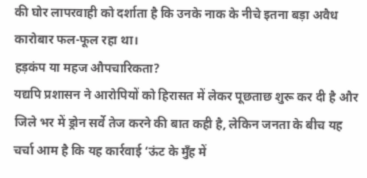की घोर लापरवाही को दर्शाता है कि उनके नाक के नीचे इतना बड़ा अवैध कारोबार फल-फूल रहा था।
हड़कंप या महज औपचारिकता?
यद्यपि प्रशासन ने आरोपियों को हिरासत में लेकर पूछताछ शुरू कर दी है और जिले भर में ड्रोन सर्वे तेज करने की बात कही है, लेकिन जनता के बीच यह चर्चा आम है कि यह कार्रवाई ‘ऊंट के मुँह में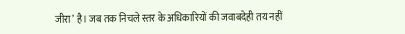जीरा’ है। जब तक निचले स्तर के अधिकारियों की जवाबदेही तय नहीं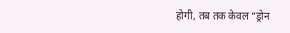होगी, तब तक केवल “ड्रोन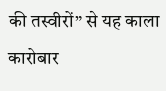की तस्वीरों” से यह काला कारोबार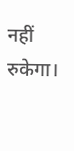नहीं रुकेगा।